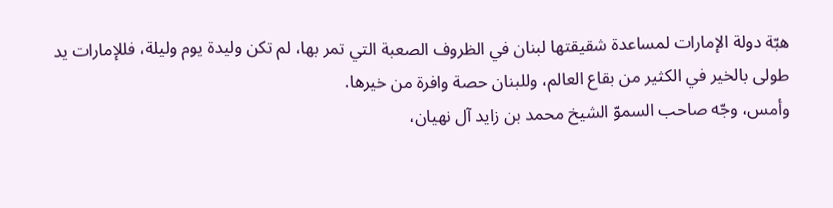هبّة دولة الإمارات لمساعدة شقيقتها لبنان في الظروف الصعبة التي تمر بها، لم تكن وليدة يوم وليلة، فللإمارات يد طولى بالخير في الكثير من بقاع العالم، وللبنان حصة وافرة من خيرها.
وأمس، وجّه صاحب السموّ الشيخ محمد بن زايد آل نهيان،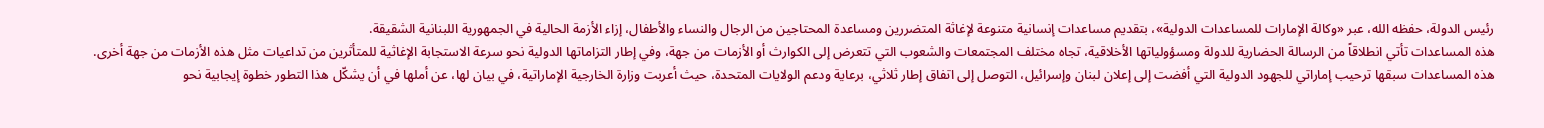رئيس الدولة، حفظه الله، عبر «وكالة الإمارات للمساعدات الدولية»، بتقديم مساعدات إنسانية متنوعة لإغاثة المتضررين ومساعدة المحتاجين من الرجال والنساء والأطفال، إزاء الأزمة الحالية في الجمهورية اللبنانية الشقيقة.
هذه المساعدات تأتي انطلاقاً من الرسالة الحضارية للدولة ومسؤولياتها الأخلاقية، تجاه مختلف المجتمعات والشعوب التي تتعرض إلى الكوارث أو الأزمات من جهة، وفي إطار التزاماتها الدولية نحو سرعة الاستجابة الإغاثية للمتأثرين من تداعيات مثل هذه الأزمات من جهة أخرى.
هذه المساعدات سبقها ترحيب إماراتي للجهود الدولية التي أفضت إلى إعلان لبنان وإسرائيل، التوصل إلى اتفاق إطار ثلاثي، برعاية ودعم الولايات المتحدة، حيث أعربت وزارة الخارجية الإماراتية، في بيان لها، عن أملها في أن يشكّل هذا التطور خطوة إيجابية نحو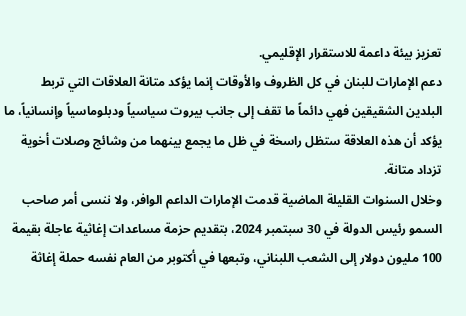تعزيز بيئة داعمة للاستقرار الإقليمي.
دعم الإمارات للبنان في كل الظروف والأوقات إنما يؤكد متانة العلاقات التي تربط البلدين الشقيقين فهي دائماً ما تقف إلى جانب بيروت سياسياً ودبلوماسياً وإنسانياً، ما يؤكد أن هذه العلاقة ستظل راسخة في ظل ما يجمع بينهما من وشائج وصلات أخوية تزداد متانة.
وخلال السنوات القليلة الماضية قدمت الإمارات الداعم الوافر، ولا ننسى أمر صاحب السمو رئيس الدولة في 30 سبتمبر 2024، بتقديم حزمة مساعدات إغاثية عاجلة بقيمة 100 مليون دولار إلى الشعب اللبناني، وتبعها في أكتوبر من العام نفسه حملة إغاثة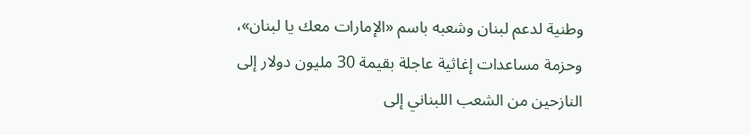وطنية لدعم لبنان وشعبه باسم «الإمارات معك يا لبنان»، وحزمة مساعدات إغاثية عاجلة بقيمة 30 مليون دولار إلى النازحين من الشعب اللبناني إلى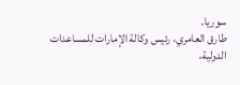سوريا.
طارق العامري، رئيس وكالة الإمارات للمساعدات الدولية،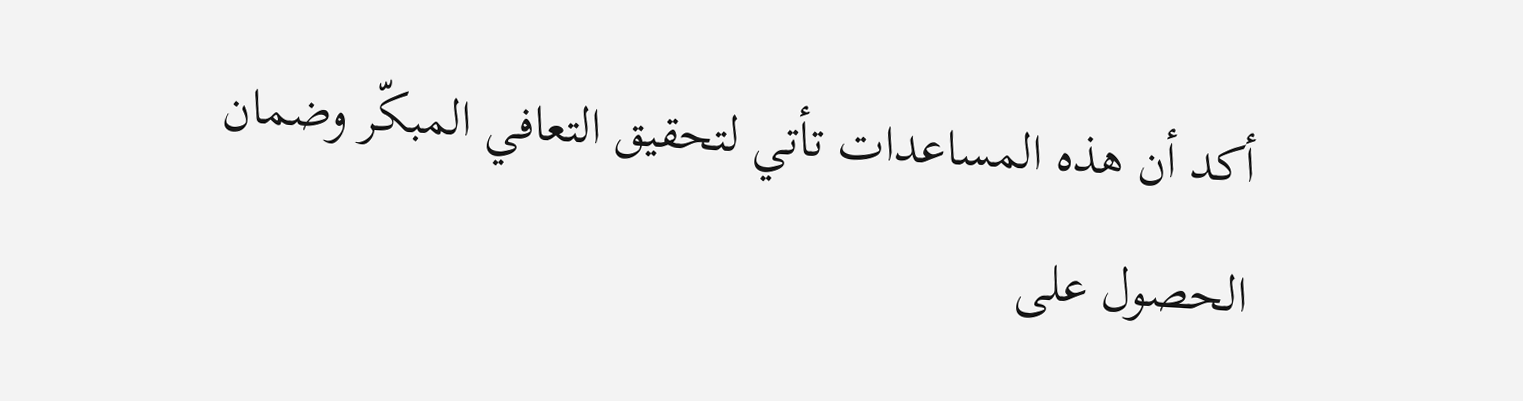أكد أن هذه المساعدات تأتي لتحقيق التعافي المبكّر وضمان الحصول على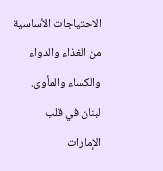الاحتياجات الأساسية من الغذاء والدواء والكساء والمأوى.
لبنان في قلب الإمارات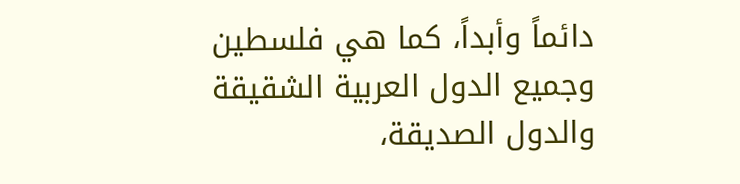دائماً وأبداً، كما هي فلسطين وجميع الدول العربية الشقيقة والدول الصديقة،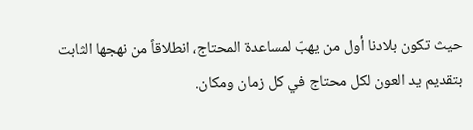حيث تكون بلادنا أول من يهبّ لمساعدة المحتاج، انطلاقاً من نهجها الثابت بتقديم يد العون لكل محتاج في كل زمان ومكان.